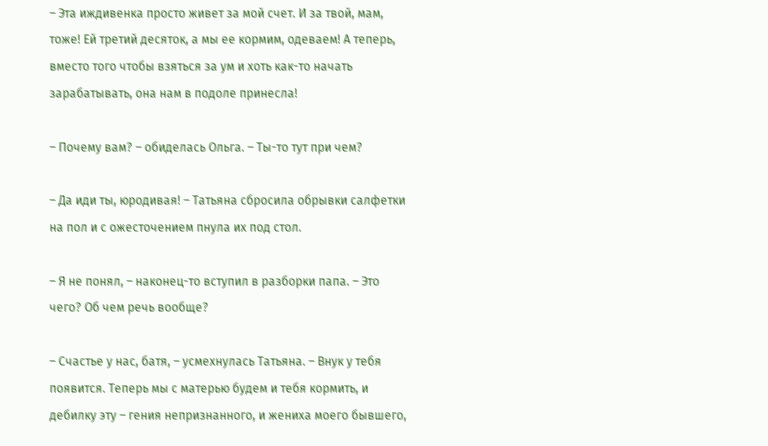– Эта иждивенка просто живет за мой счет. И за твой, мам, тоже! Ей третий десяток, а мы ее кормим, одеваем! А теперь, вместо того чтобы взяться за ум и хоть как-то начать зарабатывать, она нам в подоле принесла!

– Почему вам? – обиделась Ольга. – Ты-то тут при чем?

– Да иди ты, юродивая! – Татьяна сбросила обрывки салфетки на пол и с ожесточением пнула их под стол.

– Я не понял, – наконец-то вступил в разборки папа. – Это чего? Об чем речь вообще?

– Счастье у нас, батя, – усмехнулась Татьяна. – Внук у тебя появится. Теперь мы с матерью будем и тебя кормить, и дебилку эту – гения непризнанного, и жениха моего бывшего,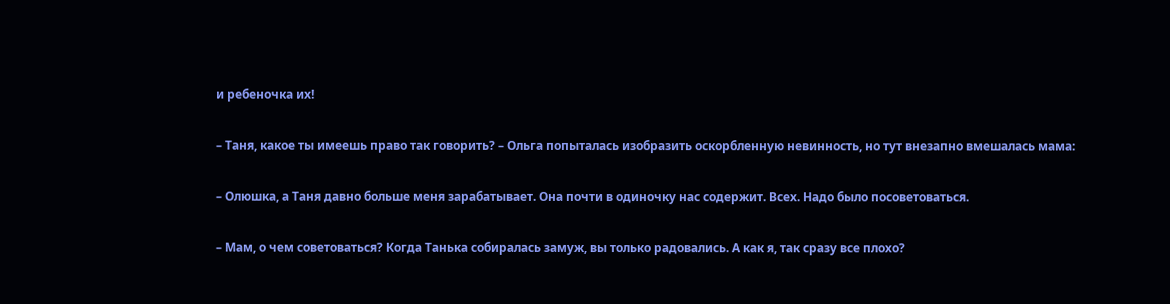и ребеночка их!

– Таня, какое ты имеешь право так говорить? – Ольга попыталась изобразить оскорбленную невинность, но тут внезапно вмешалась мама:

– Олюшка, а Таня давно больше меня зарабатывает. Она почти в одиночку нас содержит. Всех. Надо было посоветоваться.

– Мам, о чем советоваться? Когда Танька собиралась замуж, вы только радовались. А как я, так сразу все плохо?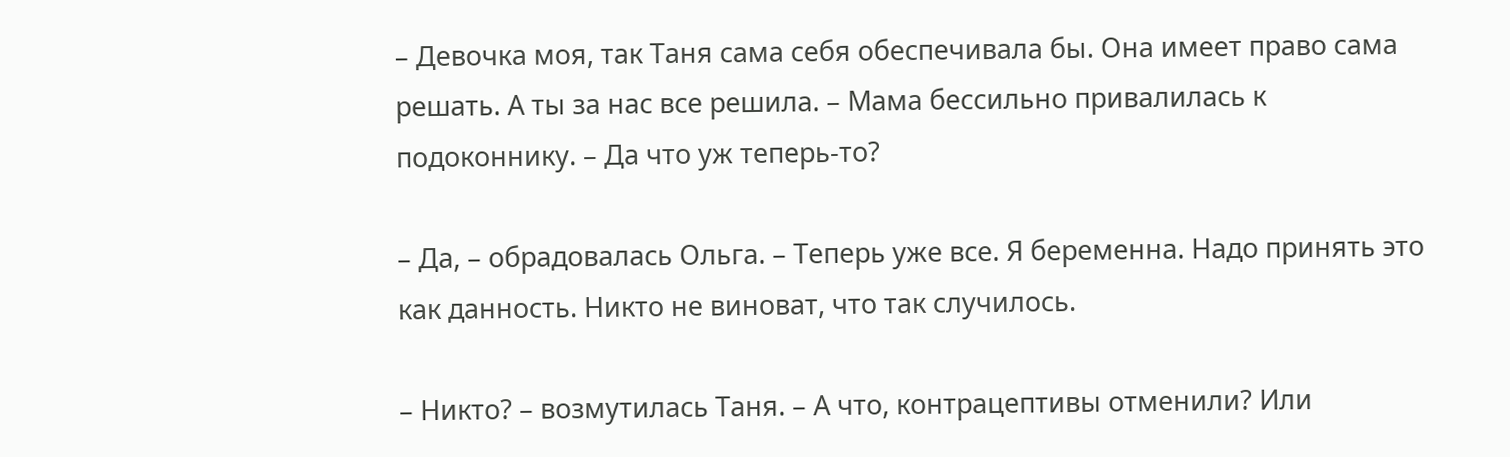– Девочка моя, так Таня сама себя обеспечивала бы. Она имеет право сама решать. А ты за нас все решила. – Мама бессильно привалилась к подоконнику. – Да что уж теперь-то?

– Да, – обрадовалась Ольга. – Теперь уже все. Я беременна. Надо принять это как данность. Никто не виноват, что так случилось.

– Никто? – возмутилась Таня. – А что, контрацептивы отменили? Или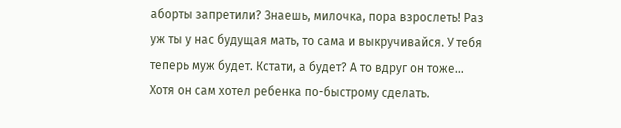аборты запретили? Знаешь, милочка, пора взрослеть! Раз уж ты у нас будущая мать, то сама и выкручивайся. У тебя теперь муж будет. Кстати, а будет? А то вдруг он тоже… Хотя он сам хотел ребенка по-быстрому сделать.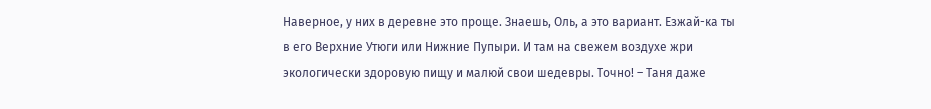Наверное, у них в деревне это проще. Знаешь, Оль, а это вариант. Езжай-ка ты в его Верхние Утюги или Нижние Пупыри. И там на свежем воздухе жри экологически здоровую пищу и малюй свои шедевры. Точно! – Таня даже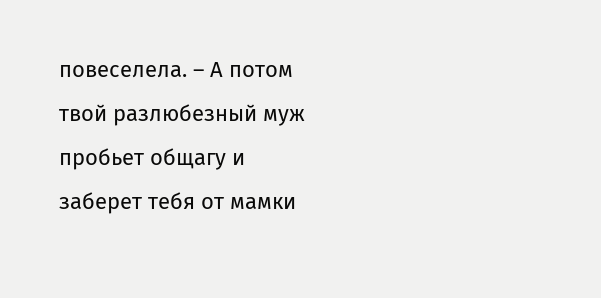повеселела. – А потом твой разлюбезный муж пробьет общагу и заберет тебя от мамки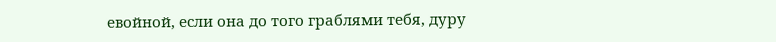евойной, если она до того граблями тебя, дуру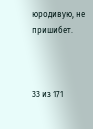юродивую, не пришибет.



33 из 171